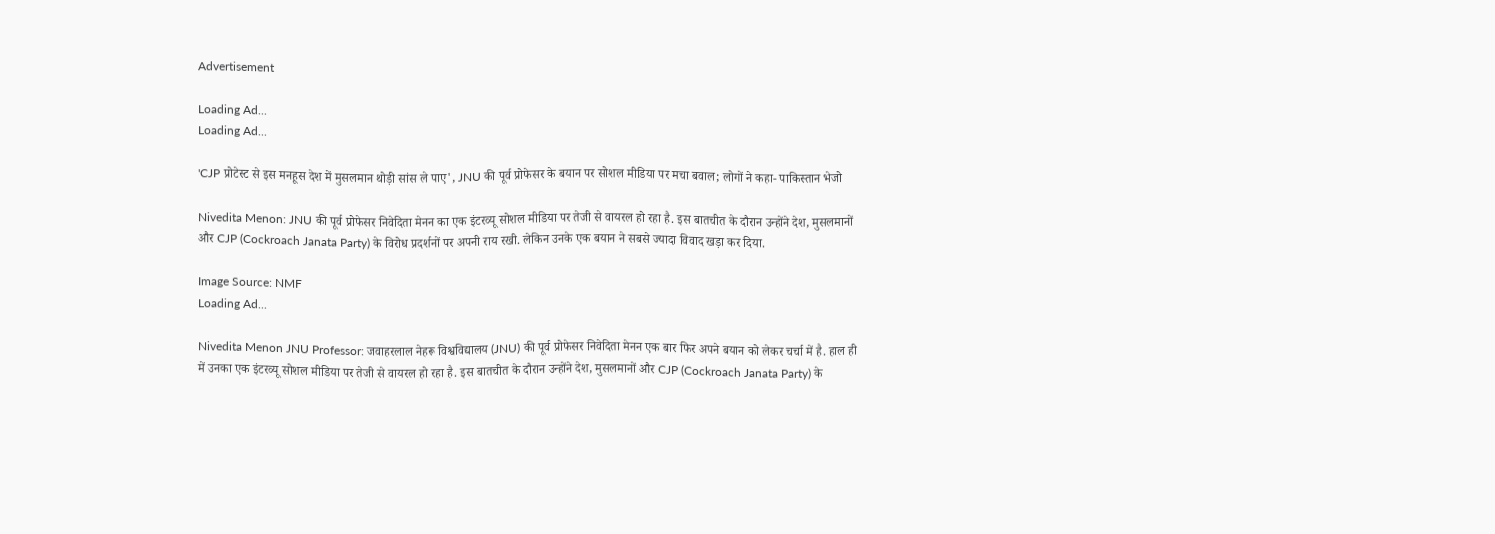Advertisement

Loading Ad...
Loading Ad...

'CJP प्रोटेस्ट से इस मनहूस देश में मुसलमान थोड़ी सांस ले पाए', JNU की पूर्व प्रोफेसर के बयान पर सोशल मीडिया पर मचा बवाल; लोगों ने कहा- पाकिस्तान भेजो

Nivedita Menon: JNU की पूर्व प्रोफेसर निवेदिता मेनन का एक इंटरव्यू सोशल मीडिया पर तेजी से वायरल हो रहा है. इस बातचीत के दौरान उन्होंने देश, मुसलमानों और CJP (Cockroach Janata Party) के विरोध प्रदर्शनों पर अपनी राय रखी. लेकिन उनके एक बयान ने सबसे ज्यादा विवाद खड़ा कर दिया.

Image Source: NMF
Loading Ad...

Nivedita Menon JNU Professor: जवाहरलाल नेहरू विश्वविद्यालय (JNU) की पूर्व प्रोफेसर निवेदिता मेनन एक बार फिर अपने बयान को लेकर चर्चा में है. हाल ही में उनका एक इंटरव्यू सोशल मीडिया पर तेजी से वायरल हो रहा है. इस बातचीत के दौरान उन्होंने देश, मुसलमानों और CJP (Cockroach Janata Party) के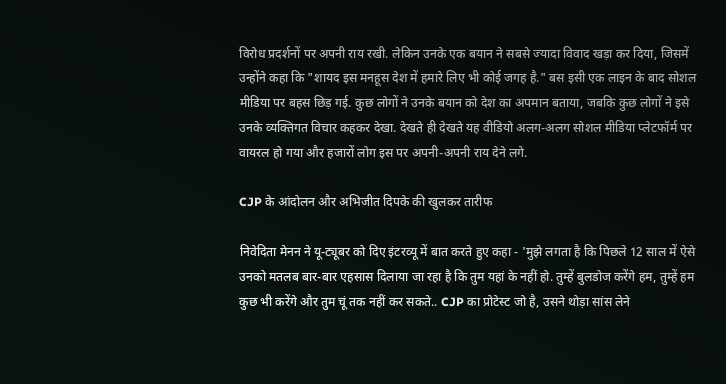विरोध प्रदर्शनों पर अपनी राय रखी. लेकिन उनके एक बयान ने सबसे ज्यादा विवाद खड़ा कर दिया, जिसमें उन्होंने कहा कि "शायद इस मनहूस देश में हमारे लिए भी कोई जगह है." बस इसी एक लाइन के बाद सोशल मीडिया पर बहस छिड़ गई. कुछ लोगों ने उनके बयान को देश का अपमान बताया, जबकि कुछ लोगों ने इसे उनके व्यक्तिगत विचार कहकर देखा. देखते ही देखते यह वीडियो अलग-अलग सोशल मीडिया प्लेटफॉर्म पर वायरल हो गया और हजारों लोग इस पर अपनी-अपनी राय देने लगे.

CJP के आंदोलन और अभिजीत दिपके की खुलकर तारीफ

निवेदिता मेनन ने यू-ट्यूबर को दिए इंटरव्यू में बात करते हुए कहा - 'मुझे लगता है कि पिछले 12 साल में ऐसे उनको मतलब बार-बार एहसास दिलाया जा रहा है कि तुम यहां के नहीं हो. तुम्हें बुलडोज करेंगे हम, तुम्हें हम कुछ भी करेंगे और तुम चूं तक नहीं कर सकते.. CJP का प्रोटेस्ट जो है, उसने थोड़ा सांस लेने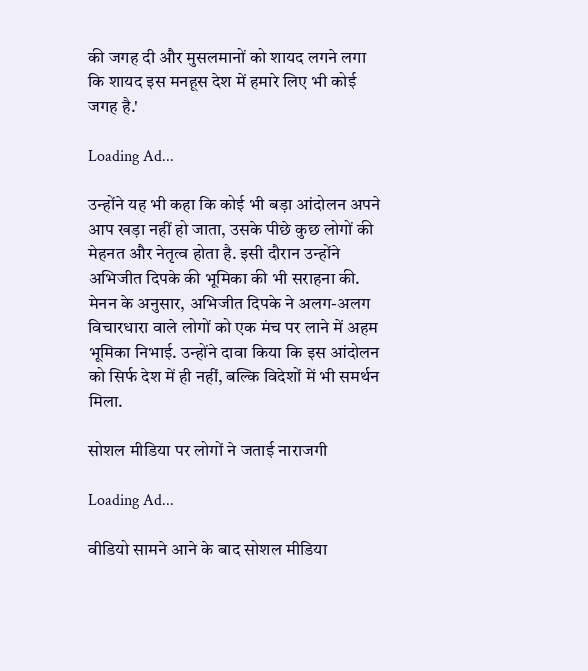की जगह दी और मुसलमानों को शायद लगने लगा कि शायद इस मनहूस देश में हमारे लिए भी कोई जगह है.'

Loading Ad...

उन्होंने यह भी कहा कि कोई भी बड़ा आंदोलन अपने आप खड़ा नहीं हो जाता, उसके पीछे कुछ लोगों की मेहनत और नेतृत्व होता है. इसी दौरान उन्होंने अभिजीत दिपके की भूमिका की भी सराहना की. मेनन के अनुसार, अभिजीत दिपके ने अलग-अलग विचारधारा वाले लोगों को एक मंच पर लाने में अहम भूमिका निभाई. उन्होंने दावा किया कि इस आंदोलन को सिर्फ देश में ही नहीं, बल्कि विदेशों में भी समर्थन मिला.

सोशल मीडिया पर लोगों ने जताई नाराजगी

Loading Ad...

वीडियो सामने आने के बाद सोशल मीडिया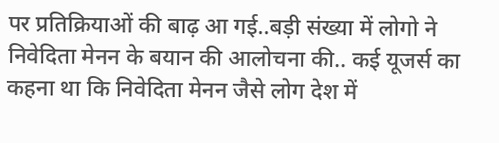पर प्रतिक्रियाओं की बाढ़ आ गई..बड़ी संख्या में लोगो ने निवेदिता मेनन के बयान की आलोचना की.. कई यूजर्स का कहना था कि निवेदिता मेनन जैसे लोग देश में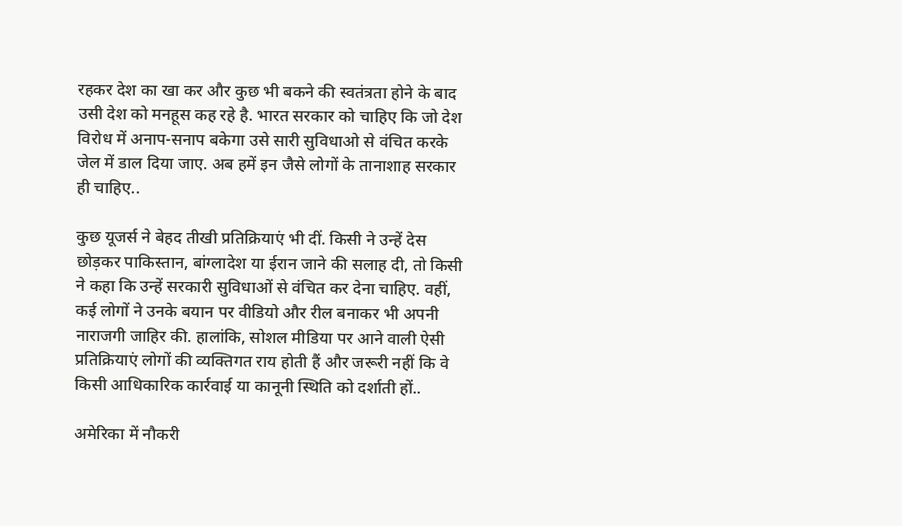रहकर देश का खा कर और कुछ भी बकने की स्वतंत्रता होने के बाद उसी देश को मनहूस कह रहे है. भारत सरकार को चाहिए कि जो देश विरोध में अनाप-सनाप बकेगा उसे सारी सुविधाओ से वंचित करके जेल में डाल दिया जाए. अब हमें इन जैसे लोगों के तानाशाह सरकार ही चाहिए..

कुछ यूजर्स ने बेहद तीखी प्रतिक्रियाएं भी दीं. किसी ने उन्हें देस छोड़कर पाकिस्तान, बांग्लादेश या ईरान जाने की सलाह दी, तो किसी ने कहा कि उन्हें सरकारी सुविधाओं से वंचित कर देना चाहिए. वहीं, कई लोगों ने उनके बयान पर वीडियो और रील बनाकर भी अपनी नाराजगी जाहिर की. हालांकि, सोशल मीडिया पर आने वाली ऐसी प्रतिक्रियाएं लोगों की व्यक्तिगत राय होती हैं और जरूरी नहीं कि वे किसी आधिकारिक कार्रवाई या कानूनी स्थिति को दर्शाती हों..

अमेरिका में नौकरी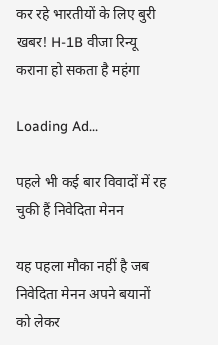कर रहे भारतीयों के लिए बुरी खबर! H-1B वीजा रिन्यू कराना हो सकता है महंगा

Loading Ad...

पहले भी कई बार विवादों में रह चुकी हैं निवेदिता मेनन

यह पहला मौका नहीं है जब निवेदिता मेनन अपने बयानों को लेकर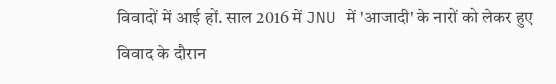विवादों में आई हों. साल 2016 में JNU में 'आजादी' के नारों को लेकर हुए विवाद के दौरान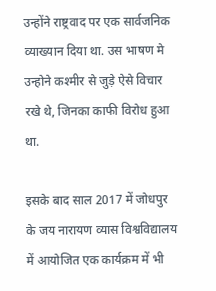उन्होंने राष्ट्रवाद पर एक सार्वजनिक व्याख्यान दिया था. उस भाषण मे उन्होने कश्मीर से जुड़े ऐसे विचार रखे थे, जिनका काफी विरोध हुआ था.

इसके बाद साल 2017 में जोधपुर के जय नारायण व्यास विश्वविद्यालय में आयोजित एक कार्यक्रम में भी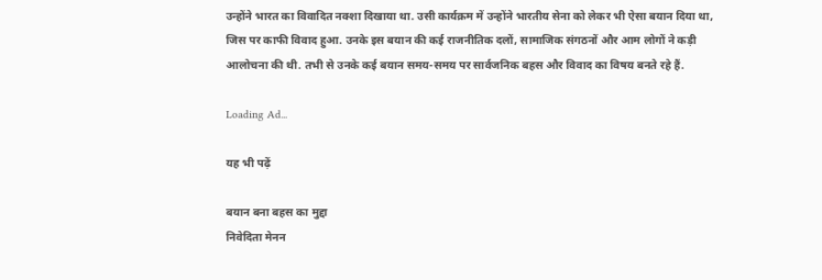उन्होंने भारत का विवादित नक्शा दिखाया था. उसी कार्यक्रम में उन्होंने भारतीय सेना को लेकर भी ऐसा बयान दिया था, जिस पर काफी विवाद हुआ. उनके इस बयान की कई राजनीतिक दलों, सामाजिक संगठनों और आम लोगों ने कड़ी आलोचना की थी. तभी से उनके कई बयान समय-समय पर सार्वजनिक बहस और विवाद का विषय बनते रहे हैं.

Loading Ad...

यह भी पढ़ें

बयान बना बहस का मुद्दा
निवेदिता मेनन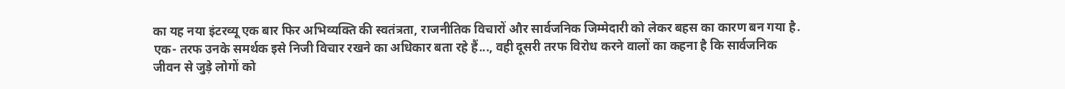का यह नया इंटरव्यू एक बार फिर अभिव्यक्ति की स्वतंत्रता, राजनीतिक विचारों और सार्वजनिक जिम्मेदारी को लेकर बहस का कारण बन गया है. एक- तरफ उनके समर्थक इसे निजी विचार रखने का अधिकार बता रहे हैं..., वही दूसरी तरफ विरोध करने वालों का कहना है कि सार्वजनिक जीवन से जुड़े लोगों को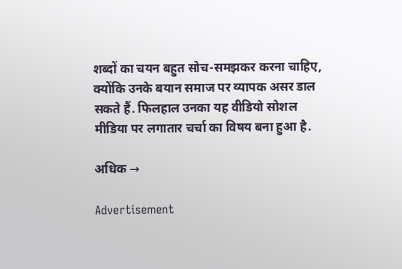शब्दों का चयन बहुत सोच-समझकर करना चाहिए, क्योंकि उनके बयान समाज पर व्यापक असर डाल सकते हैं. फिलहाल उनका यह वीडियो सोशल मीडिया पर लगातार चर्चा का विषय बना हुआ है.

अधिक →

Advertisement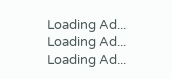Loading Ad...
Loading Ad...
Loading Ad...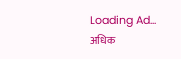Loading Ad...
अधिक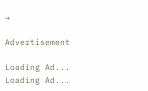→

Advertisement

Loading Ad...
Loading Ad...